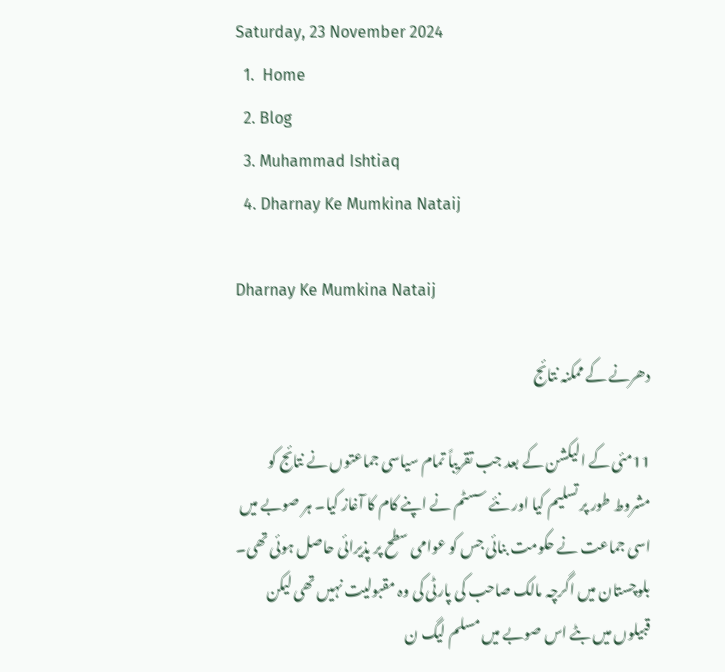Saturday, 23 November 2024
  1.  Home
  2. Blog
  3. Muhammad Ishtiaq
  4. Dharnay Ke Mumkina Nataij

Dharnay Ke Mumkina Nataij

دھرنے کے ممکنہ نتائج

11مئی کے الیکشن کے بعد جب تقریباً تمام سیاسی جماعتوں نے نتائج کو مشروط طور پر تسلیم کیا اور نئے سسٹم نے اپنے کام کا آغاز کیا۔ ہر صوبے میں اسی جماعت نے حکومت بنائی جس کو عوامی سطح پر پذیرائی حاصل ہوئی تھی۔ بلوچستان میں اگرچہ مالک صاحب کی پارٹی کی وہ مقبولیت نہیں تھی لیکن قبیلوں میں بٹے اس صوبے میں مسلم لیگ ن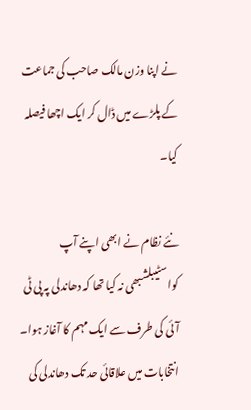نے اپنا وزن مالک صاحب کی جماعت کے پلڑے میں ڈال کر ایک اچھا فیصلہ کیا۔

نئے نظام نے ابھی اپنے آپ کواسٹیبلشبھی نہ کیا تھا کہ دھاندلی پہ پی ٹی آئی کی طرف سے ایک مہم کا آغاز ہوا۔ انتخابات میں علاقائی حد تک دھاندلی کی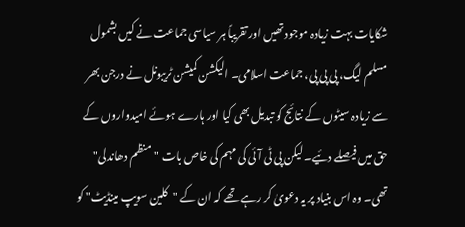شکایات بہت زیادہ موجود تھیں اور تقریباً ہر سیاسی جماعت نے کیں بشمول مسلم لیگ، پی پی پی، جماعت اسلامی۔ الیکشن کمیشن ٹریبونل نے درجن بھر سے زیادہ سیٹوں کے نتائج کو تبدیل بھی کیا اور ہارے ہوئے امیدواروں کے حق میں فیصلے دئیے۔ لیکن پی ٹی آئی کی مہم کی خاص بات "منظم دھاندلی" تھی۔ وہ اس بنیاد پر یہ دعویٰ کر رہے تھے کہ ان کے "کلین سویپ مینڈیٹ" کو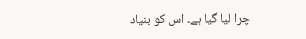چرا لیا گیا ہے۔ اس کو بنیاد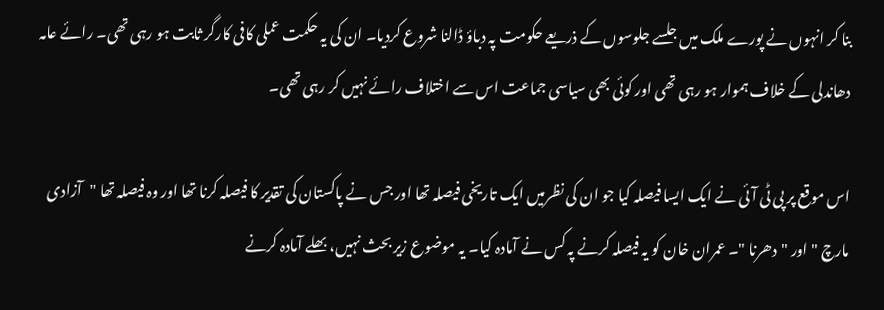بنا کر انہوں نے پورے ملک میں جلسے جلوسوں کے ذریعے حکومت پہ دباؤ ڈالنا شروع کردیا۔ ان کی یہ حکمت عملی کافی کارگر ثابت ہو رہی تھی۔ رائے عامہ دھاندلی کے خلاف ہموار ہو رہی تھی اور کوئی بھی سیاسی جماعت اس سے اختلاف رائے نہیں کر رہی تھی۔

اس موقع پر پی ٹی آئی نے ایک ایسا فیصلہ کیا جو ان کی نظرمیں ایک تاریخی فیصلہ تھا اور جس نے پاکستان کی تقدیر کا فیصلہ کرنا تھا اور وہ فیصلہ تھا "آزادی مارچ "اور "دھرنا "۔ عمران خان کو یہ فیصلہ کرنے پہ کس نے آمادہ کیا۔ یہ موضوع زیر بحث نہیں، بھلے آمادہ کرنے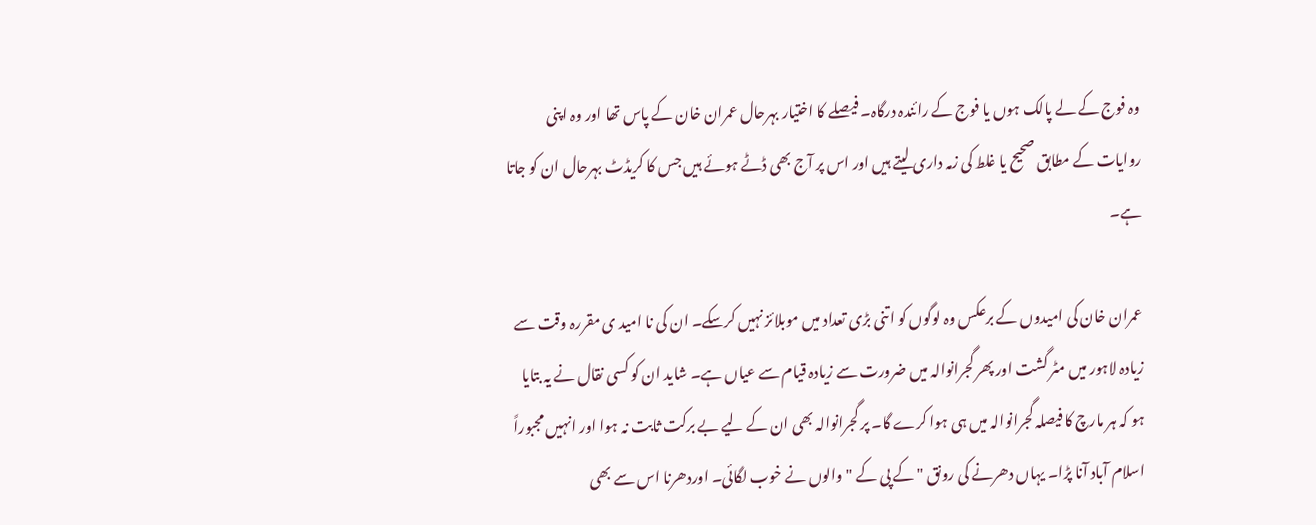وہ فوج کے لے پالک ہوں یا فوج کے رائندہ درگاہ۔ فیصلے کا اختیار بہرحال عمران خان کے پاس تھا اور وہ اپنی روایات کے مطابق صحیح یا غلط کی زمہ داری لیتے ہیں اور اس پر آج بھی ڈٹے ہوئے ہیں جس کا کریڈٹ بہرحال ان کو جاتا ہے۔

عمران خان کی امیدوں کے برعکس وہ لوگوں کو اتنی بڑی تعداد میں موبلائز نہیں کرسکے۔ ان کی نا امید ی مقررہ وقت سے زیادہ لاہور میں مٹر گشت اور پھر گجرانوالہ میں ضرورت سے زیادہ قیام سے عیاں ہے۔ شاید ان کو کسی نقال نے یہ بتایا ہو کہ ہر مارچ کا فیصلہ گجرانوالہ میں ہی ہوا کرے گا۔ پر گجرانوالہ بھی ان کے لیے بے برکت ثابت نہ ہوا اور انہیں مجبوراً اسلام آباد آنا پڑا۔ یہاں دھرنے کی رونق "کے پی کے "والوں نے خوب لگائی۔ اوردھرنا اس سے بھی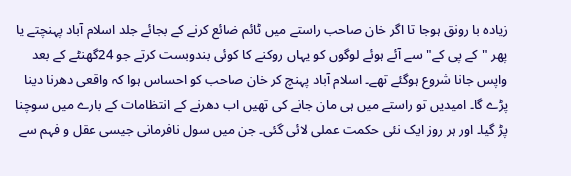زیادہ با رونق ہوجا تا اگر خان صاحب راستے میں ٹائم ضائع کرنے کے بجائے جلد اسلام آباد پہنچتے یا پھر "کے پی کے" سے آئے ہوئے لوگوں کو یہاں روکنے کا کوئی بندوبست کرتے جو 24گھنٹے کے بعد واپس جانا شروع ہوگئے تھے۔ اسلام آباد پہنچ کر خان صاحب کو احساس ہوا کہ واقعی دھرنا دینا پڑے گا۔ امیدیں تو راستے میں ہی مان جانے کی تھیں اب دھرنے کے انتظامات کے بارے میں سوچنا پڑ گیا۔ اور ہر روز ایک نئی حکمت عملی لائی گئی۔ جن میں سول نافرمانی جیسی عقل و فہم سے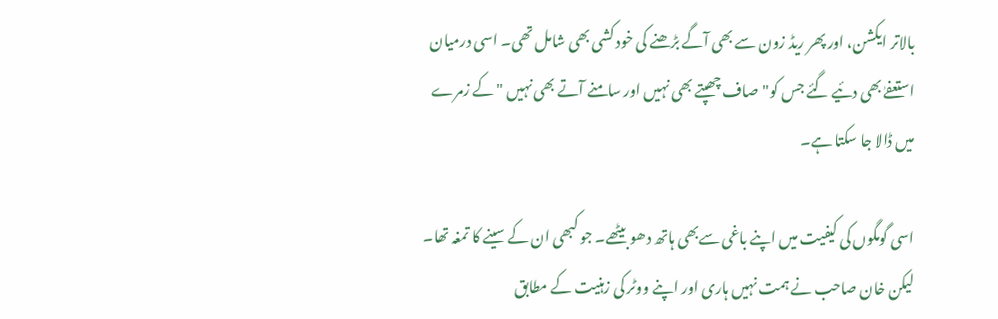بالاتر ایکشن، اور پھر ریڈ زون سے بھی آگے بڑھنے کی خود کشی بھی شامل تھی۔ اسی درمیان استعفےٰ بھی دئیے گئے جس کو"صاف چھپتے بھی نہیں اور سامنے آتے بھی نہیں " کے زمرے میں ڈالا جا سکتا ہے۔

اسی گومگوں کی کیفیت میں اپنے باغی سےبھی ہاتھ دھو بیٹھے۔ جو کبھی ان کے سینے کا تمغہ تھا۔ لیکن خان صاحب نے ہمت نہیں ہاری اور اپنے ووٹر کی زہنیت کے مطابق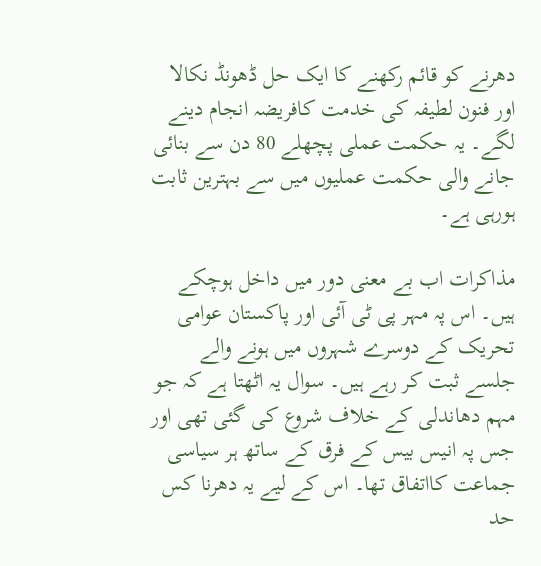دھرنے کو قائم رکھنے کا ایک حل ڈھونڈ نکالا اور فنون لطیفہ کی خدمت کافریضہ انجام دینے لگے۔ یہ حکمت عملی پچھلے 80 دن سے بنائی جانے والی حکمت عملیوں میں سے بہترین ثابت ہورہی ہے۔

مذاکرات اب بے معنی دور میں داخل ہوچکے ہیں۔ اس پہ مہر پی ٹی آئی اور پاکستان عوامی تحریک کے دوسرے شہروں میں ہونے والے جلسے ثبت کر رہے ہیں۔ سوال یہ اٹھتا ہے کہ جو مہم دھاندلی کے خلاف شروع کی گئی تھی اور جس پہ انیس بیس کے فرق کے ساتھ ہر سیاسی جماعت کااتفاق تھا۔ اس کے لیے یہ دھرنا کس حد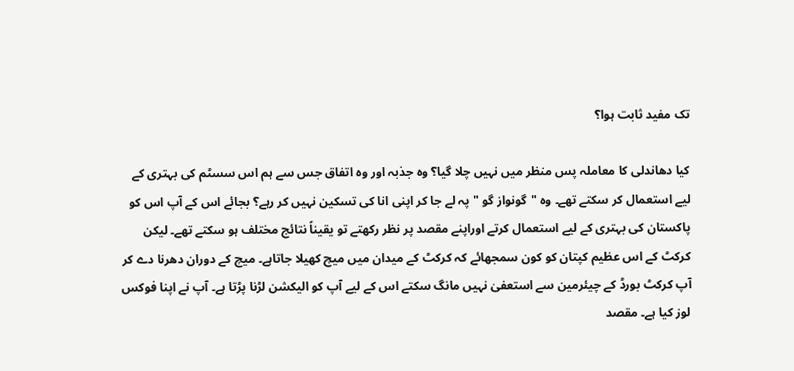تک مفید ثابت ہوا؟

کیا دھاندلی کا معاملہ پس منظر میں نہیں چلا گیا؟ وہ جذبہ اور وہ اتفاق جس سے ہم اس سسٹم کی بہتری کے لیے استعمال کر سکتے تھے۔ وہ "گونواز گو "پہ لے جا کر اپنی انا کی تسکین نہیں کر رہے؟ بجائے اس کے آپ اس کو پاکستان کی بہتری کے لیے استعمال کرتے اوراپنے مقصد پر نظر رکھتے تو یقیناً نتائج مختلف ہو سکتے تھے۔ لیکن کرکٹ کے اس عظیم کپتان کو کون سمجھائے کہ کرکٹ کے میدان میں میچ کھیلا جاتاہے۔ میچ کے دوران دھرنا دے کر آپ کرکٹ بورڈ کے چیئرمین سے استعفیٰ نہیں مانگ سکتے اس کے لیے آپ کو الیکشن لڑنا پڑتا ہے۔ آپ نے اپنا فوکس لوز کیا ہے۔ مقصد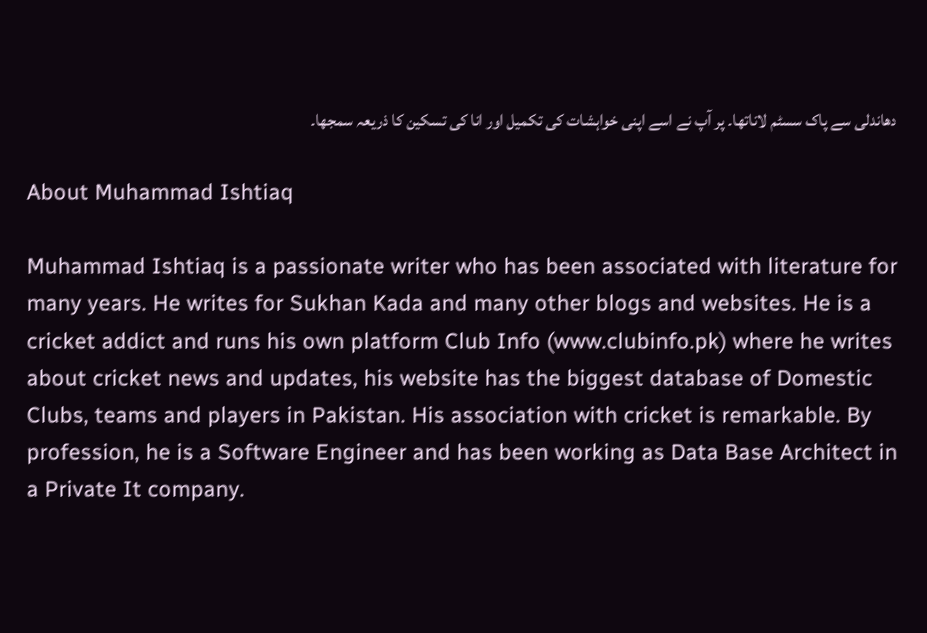دھاندلی سے پاک سسٹم لاناتھا۔ پر آپ نے اسے اپنی خواہشات کی تکمیل اور انا کی تسکین کا ذریعہ سمجھا۔

About Muhammad Ishtiaq

Muhammad Ishtiaq is a passionate writer who has been associated with literature for many years. He writes for Sukhan Kada and many other blogs and websites. He is a cricket addict and runs his own platform Club Info (www.clubinfo.pk) where he writes about cricket news and updates, his website has the biggest database of Domestic Clubs, teams and players in Pakistan. His association with cricket is remarkable. By profession, he is a Software Engineer and has been working as Data Base Architect in a Private It company.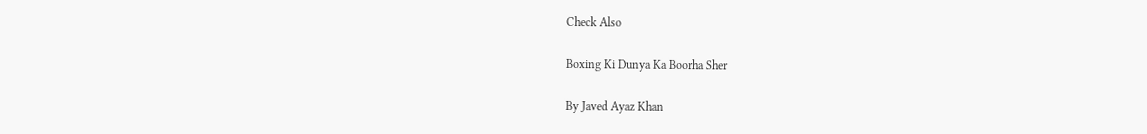Check Also

Boxing Ki Dunya Ka Boorha Sher

By Javed Ayaz Khan